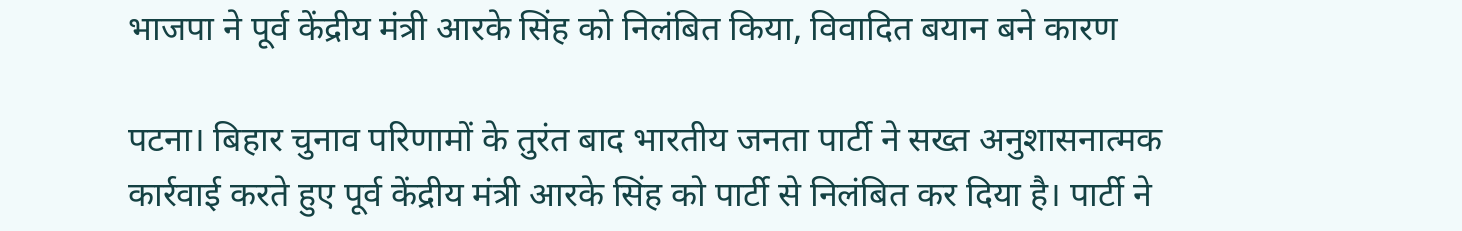भाजपा ने पूर्व केंद्रीय मंत्री आरके सिंह को निलंबित किया, विवादित बयान बने कारण

पटना। बिहार चुनाव परिणामों के तुरंत बाद भारतीय जनता पार्टी ने सख्त अनुशासनात्मक कार्रवाई करते हुए पूर्व केंद्रीय मंत्री आरके सिंह को पार्टी से निलंबित कर दिया है। पार्टी ने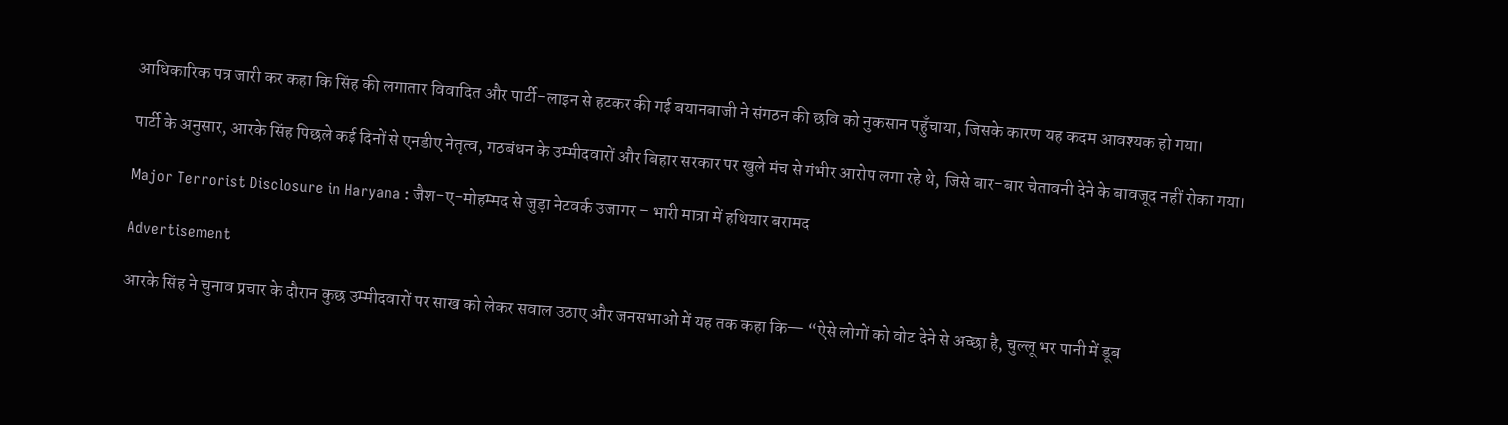आधिकारिक पत्र जारी कर कहा कि सिंह की लगातार विवादित और पार्टी-लाइन से हटकर की गई बयानबाजी ने संगठन की छवि को नुकसान पहुँचाया, जिसके कारण यह कदम आवश्यक हो गया।

पार्टी के अनुसार, आरके सिंह पिछले कई दिनों से एनडीए नेतृत्व, गठबंधन के उम्मीदवारों और बिहार सरकार पर खुले मंच से गंभीर आरोप लगा रहे थे, जिसे बार-बार चेतावनी देने के बावजूद नहीं रोका गया।

Major Terrorist Disclosure in Haryana : जैश-ए-मोहम्मद से जुड़ा नेटवर्क उजागर – भारी मात्रा में हथियार बरामद

Advertisement

आरके सिंह ने चुनाव प्रचार के दौरान कुछ उम्मीदवारों पर साख को लेकर सवाल उठाए और जनसभाओं में यह तक कहा कि— “ऐसे लोगों को वोट देने से अच्छा है, चुल्लू भर पानी में डूब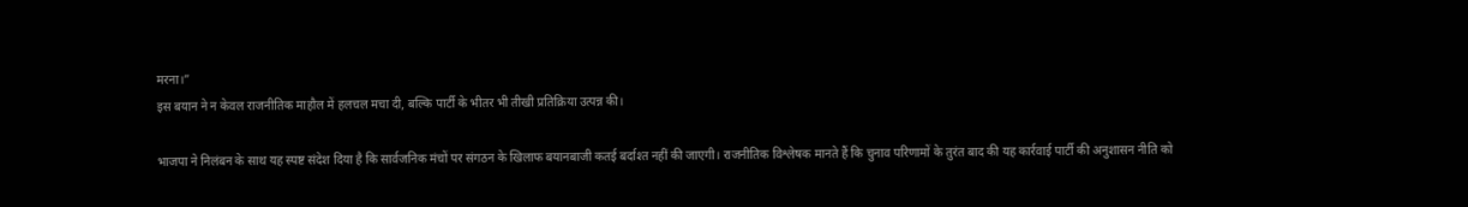मरना।”
इस बयान ने न केवल राजनीतिक माहौल में हलचल मचा दी, बल्कि पार्टी के भीतर भी तीखी प्रतिक्रिया उत्पन्न की।

भाजपा ने निलंबन के साथ यह स्पष्ट संदेश दिया है कि सार्वजनिक मंचों पर संगठन के खिलाफ बयानबाजी कतई बर्दाश्त नहीं की जाएगी। राजनीतिक विश्लेषक मानते हैं कि चुनाव परिणामों के तुरंत बाद की यह कार्रवाई पार्टी की अनुशासन नीति को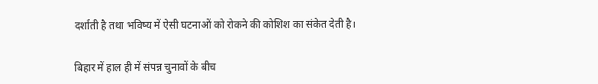दर्शाती है तथा भविष्य में ऐसी घटनाओं को रोकने की कोशिश का संकेत देती है।

बिहार में हाल ही में संपन्न चुनावों के बीच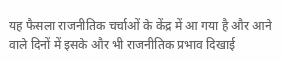यह फैसला राजनीतिक चर्चाओं के केंद्र में आ गया है और आने वाले दिनों में इसके और भी राजनीतिक प्रभाव दिखाई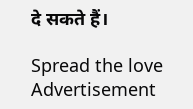दे सकते हैं।

Spread the love
Advertisement